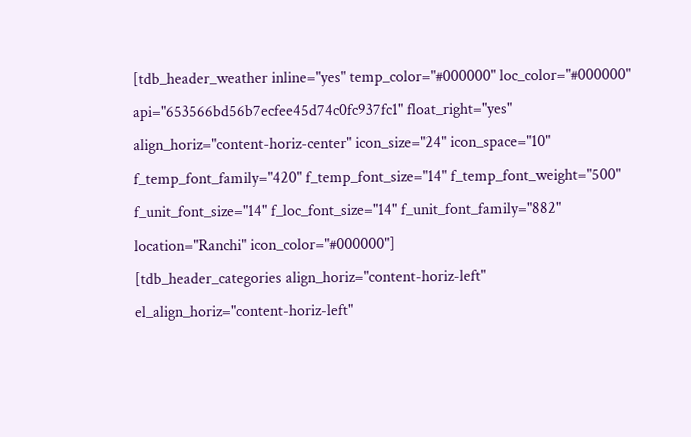[tdb_header_weather inline="yes" temp_color="#000000" loc_color="#000000" api="653566bd56b7ecfee45d74c0fc937fc1" float_right="yes" align_horiz="content-horiz-center" icon_size="24" icon_space="10" f_temp_font_family="420" f_temp_font_size="14" f_temp_font_weight="500" f_unit_font_size="14" f_loc_font_size="14" f_unit_font_family="882" location="Ranchi" icon_color="#000000"]
[tdb_header_categories align_horiz="content-horiz-left" el_align_horiz="content-horiz-left"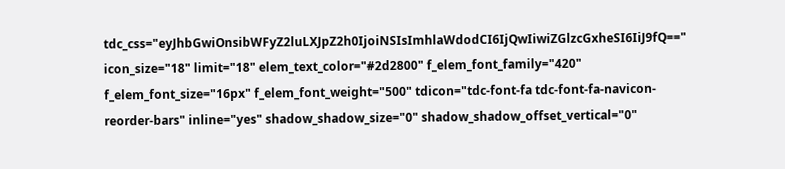tdc_css="eyJhbGwiOnsibWFyZ2luLXJpZ2h0IjoiNSIsImhlaWdodCI6IjQwIiwiZGlzcGxheSI6IiJ9fQ==" icon_size="18" limit="18" elem_text_color="#2d2800" f_elem_font_family="420" f_elem_font_size="16px" f_elem_font_weight="500" tdicon="tdc-font-fa tdc-font-fa-navicon-reorder-bars" inline="yes" shadow_shadow_size="0" shadow_shadow_offset_vertical="0"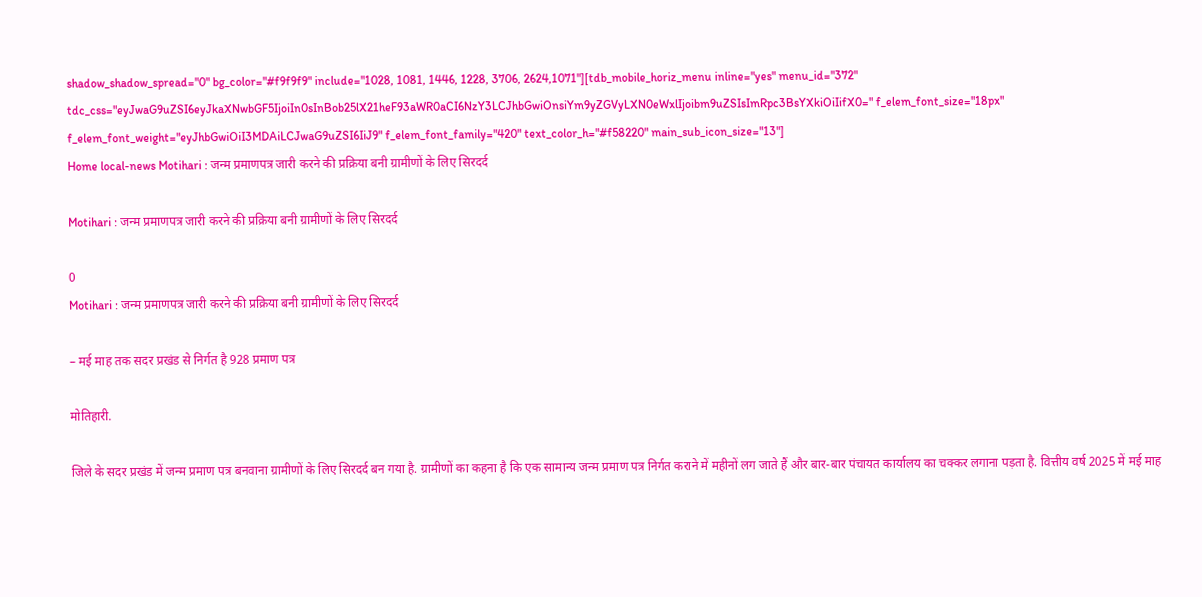shadow_shadow_spread="0" bg_color="#f9f9f9" include="1028, 1081, 1446, 1228, 3706, 2624,1071"][tdb_mobile_horiz_menu inline="yes" menu_id="372" tdc_css="eyJwaG9uZSI6eyJkaXNwbGF5IjoiIn0sInBob25lX21heF93aWR0aCI6NzY3LCJhbGwiOnsiYm9yZGVyLXN0eWxlIjoibm9uZSIsImRpc3BsYXkiOiIifX0=" f_elem_font_size="18px" f_elem_font_weight="eyJhbGwiOiI3MDAiLCJwaG9uZSI6IiJ9" f_elem_font_family="420" text_color_h="#f58220" main_sub_icon_size="13"]
Home local-news Motihari : जन्म प्रमाणपत्र जारी करने की प्रक्रिया बनी ग्रामीणों के लिए सिरदर्द

Motihari : जन्म प्रमाणपत्र जारी करने की प्रक्रिया बनी ग्रामीणों के लिए सिरदर्द

0
Motihari : जन्म प्रमाणपत्र जारी करने की प्रक्रिया बनी ग्रामीणों के लिए सिरदर्द

– मई माह तक सदर प्रखंड से निर्गत है 928 प्रमाण पत्र

मोतिहारी.

जिले के सदर प्रखंड में जन्म प्रमाण पत्र बनवाना ग्रामीणों के लिए सिरदर्द बन गया है. ग्रामीणों का कहना है कि एक सामान्य जन्म प्रमाण पत्र निर्गत कराने में महीनों लग जाते हैं और बार-बार पंचायत कार्यालय का चक्कर लगाना पड़ता है. वित्तीय वर्ष 2025 में मई माह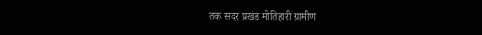तक सदर प्रखंड मोतिहारी ग्रामीण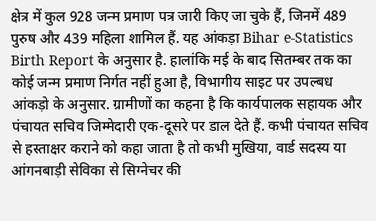क्षेत्र में कुल 928 जन्म प्रमाण पत्र जारी किए जा चुके हैं, जिनमें 489 पुरुष और 439 महिला शामिल हैं. यह आंकड़ा Bihar e-Statistics Birth Report के अनुसार है. हालांकि मई के बाद सितम्बर तक का कोई जन्म प्रमाण निर्गत नहीं हुआ है, विभागीय साइट पर उपल्बध आंकड़ो के अनुसार. ग्रामीणों का कहना है कि कार्यपालक सहायक और पंचायत सचिव जिम्मेदारी एक-दूसरे पर डाल देते हैं. कभी पंचायत सचिव से हस्ताक्षर कराने को कहा जाता है तो कभी मुखिया, वार्ड सदस्य या आंगनबाड़ी सेविका से सिग्नेचर की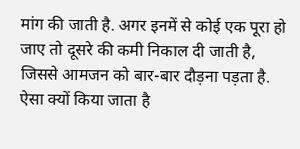मांग की जाती है. अगर इनमें से कोई एक पूरा हो जाए तो दूसरे की कमी निकाल दी जाती है, जिससे आमजन को बार-बार दौड़ना पड़ता है. ऐसा क्यों किया जाता है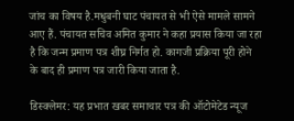जांच का विषय है.मधुबनी घाट पंचायत से भी ऐसे मामले सामने आए हैं. पंचायत सचिव अमित कुमार ने कहा प्रयास किया जा रहा है कि जन्म प्रमाण पत्र शीघ्र निर्गत हो. कागजी प्रक्रिया पूरी होने के बाद ही प्रमाण पत्र जारी किया जाता है.

डिस्क्लेमर: यह प्रभात खबर समाचार पत्र की ऑटोमेटेड न्यूज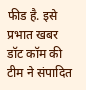फीड है. इसे प्रभात खबर डॉट कॉम की टीम ने संपादित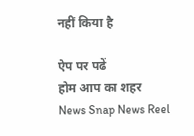नहीं किया है

ऐप पर पढें
होम आप का शहर
News Snap News Reel